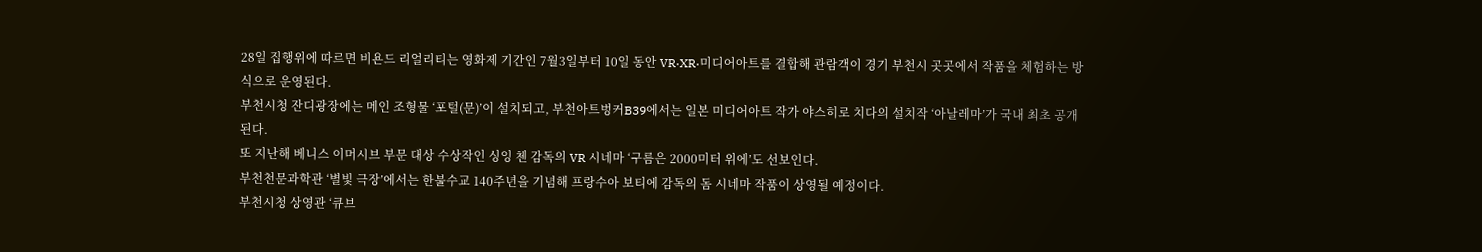28일 집행위에 따르면 비욘드 리얼리티는 영화제 기간인 7월3일부터 10일 동안 VR·XR·미디어아트를 결합해 관람객이 경기 부천시 곳곳에서 작품을 체험하는 방식으로 운영된다.
부천시청 잔디광장에는 메인 조형물 ‘포털(문)’이 설치되고, 부천아트벙커B39에서는 일본 미디어아트 작가 야스히로 치다의 설치작 ‘아날레마’가 국내 최초 공개된다.
또 지난해 베니스 이머시브 부문 대상 수상작인 싱잉 첸 감독의 VR 시네마 ‘구름은 2000미터 위에’도 선보인다.
부천천문과학관 ‘별빛 극장’에서는 한불수교 140주년을 기념해 프랑수아 보티에 감독의 돔 시네마 작품이 상영될 예정이다.
부천시청 상영관 ‘큐브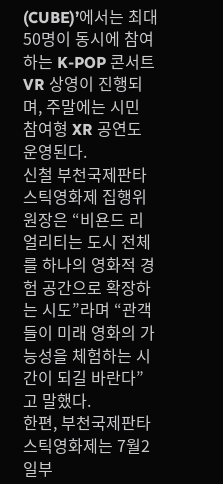(CUBE)’에서는 최대 50명이 동시에 참여하는 K-POP 콘서트 VR 상영이 진행되며, 주말에는 시민 참여형 XR 공연도 운영된다.
신철 부천국제판타스틱영화제 집행위원장은 “비욘드 리얼리티는 도시 전체를 하나의 영화적 경험 공간으로 확장하는 시도”라며 “관객들이 미래 영화의 가능성을 체험하는 시간이 되길 바란다”고 말했다.
한편, 부천국제판타스틱영화제는 7월2일부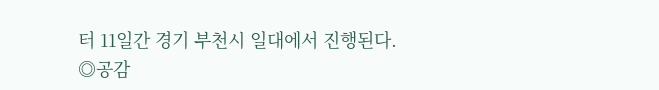터 11일간 경기 부천시 일대에서 진행된다.
◎공감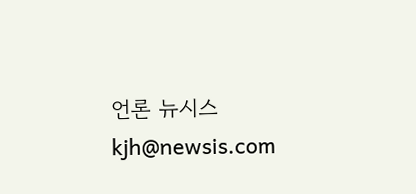언론 뉴시스 kjh@newsis.com